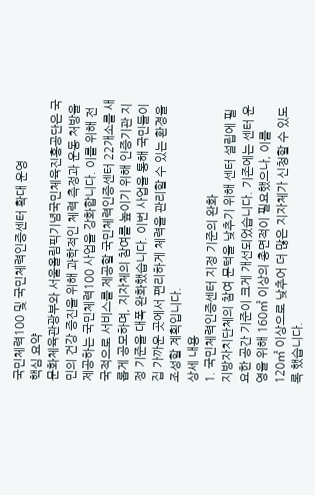국민체력100 및 국민체력인증센터 확대 운영
핵심 요약
문화체육관광부와 서울올림픽기념국민체육진흥공단은 국민의 건강 증진을 위해 과학적인 체력 측정과 운동 처방을 제공하는 국민체력100 사업을 강화합니다. 이를 위해 전국적으로 서비스를 제공할 국민체력인증센터 22개소를 새롭게 공모하며, 지자체의 참여를 높이기 위해 인증기관 지정 기준을 대폭 완화했습니다. 이번 사업을 통해 국민들이 집 가까운 곳에서 편리하게 체력을 관리할 수 있는 환경을 조성할 계획입니다.
상세 내용
1. 국민체력인증센터 지정 기준의 완화
지방자치단체의 참여 문턱을 낮추기 위해 센터 설립에 필요한 공간 기준이 크게 개선되었습니다. 기존에는 센터 운영을 위해 160㎡ 이상의 총면적이 필요했으나, 이를 120㎡ 이상으로 낮추어 더 많은 지자체가 신청할 수 있도록 했습니다.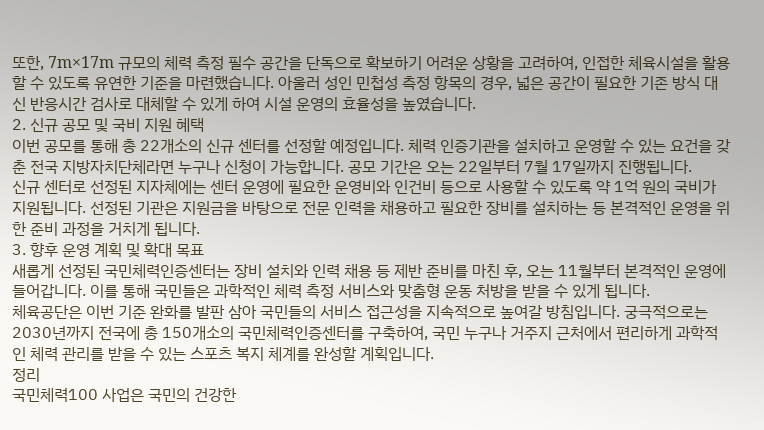또한, 7m×17m 규모의 체력 측정 필수 공간을 단독으로 확보하기 어려운 상황을 고려하여, 인접한 체육시설을 활용할 수 있도록 유연한 기준을 마련했습니다. 아울러 성인 민첩성 측정 항목의 경우, 넓은 공간이 필요한 기존 방식 대신 반응시간 검사로 대체할 수 있게 하여 시설 운영의 효율성을 높였습니다.
2. 신규 공모 및 국비 지원 혜택
이번 공모를 통해 총 22개소의 신규 센터를 선정할 예정입니다. 체력 인증기관을 설치하고 운영할 수 있는 요건을 갖춘 전국 지방자치단체라면 누구나 신청이 가능합니다. 공모 기간은 오는 22일부터 7월 17일까지 진행됩니다.
신규 센터로 선정된 지자체에는 센터 운영에 필요한 운영비와 인건비 등으로 사용할 수 있도록 약 1억 원의 국비가 지원됩니다. 선정된 기관은 지원금을 바탕으로 전문 인력을 채용하고 필요한 장비를 설치하는 등 본격적인 운영을 위한 준비 과정을 거치게 됩니다.
3. 향후 운영 계획 및 확대 목표
새롭게 선정된 국민체력인증센터는 장비 설치와 인력 채용 등 제반 준비를 마친 후, 오는 11월부터 본격적인 운영에 들어갑니다. 이를 통해 국민들은 과학적인 체력 측정 서비스와 맞춤형 운동 처방을 받을 수 있게 됩니다.
체육공단은 이번 기준 완화를 발판 삼아 국민들의 서비스 접근성을 지속적으로 높여갈 방침입니다. 궁극적으로는 2030년까지 전국에 총 150개소의 국민체력인증센터를 구축하여, 국민 누구나 거주지 근처에서 편리하게 과학적인 체력 관리를 받을 수 있는 스포츠 복지 체계를 완성할 계획입니다.
정리
국민체력100 사업은 국민의 건강한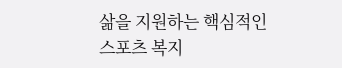삶을 지원하는 핵심적인 스포츠 복지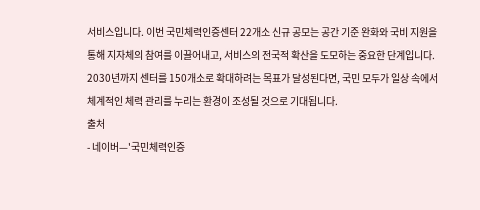서비스입니다. 이번 국민체력인증센터 22개소 신규 공모는 공간 기준 완화와 국비 지원을 통해 지자체의 참여를 이끌어내고, 서비스의 전국적 확산을 도모하는 중요한 단계입니다. 2030년까지 센터를 150개소로 확대하려는 목표가 달성된다면, 국민 모두가 일상 속에서 체계적인 체력 관리를 누리는 환경이 조성될 것으로 기대됩니다.
출처
- 네이버—'국민체력인증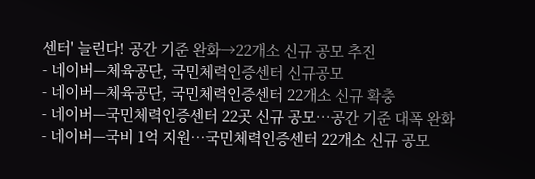센터' 늘린다! 공간 기준 완화→22개소 신규 공모 추진
- 네이버—체육공단, 국민체력인증센터 신규공모
- 네이버—체육공단, 국민체력인증센터 22개소 신규 확충
- 네이버—국민체력인증센터 22곳 신규 공모…공간 기준 대폭 완화
- 네이버—국비 1억 지원…국민체력인증센터 22개소 신규 공모